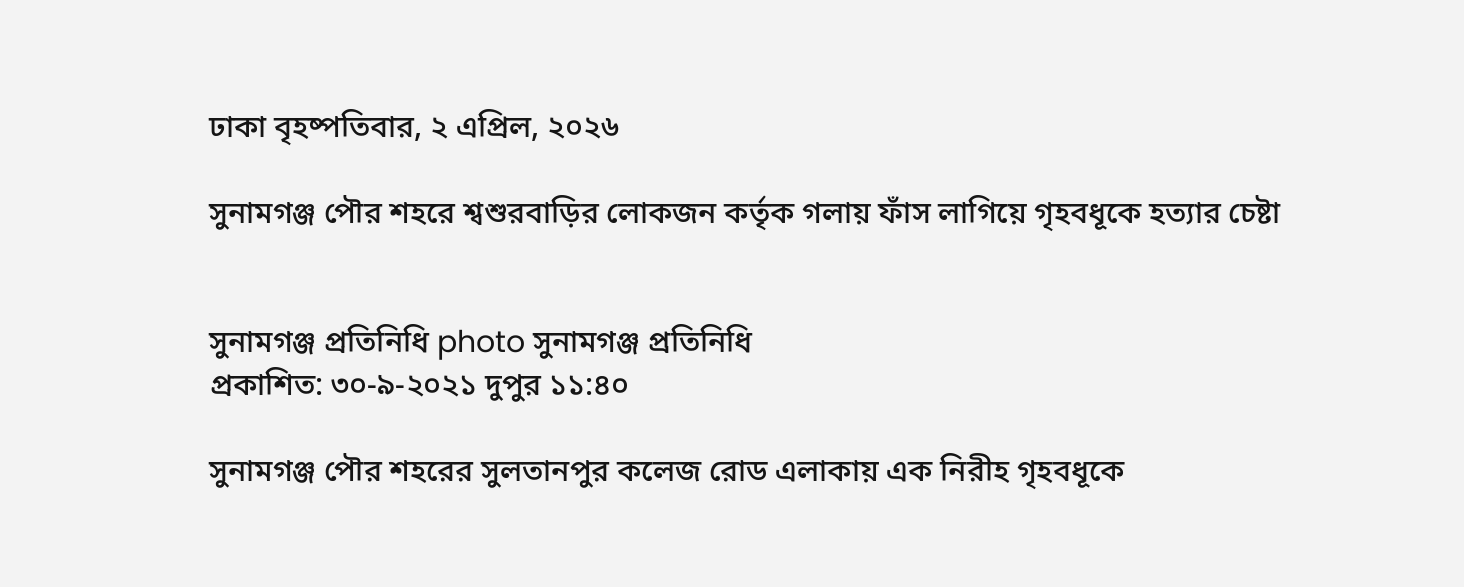ঢাকা বৃহষ্পতিবার, ২ এপ্রিল, ২০২৬

সুনামগঞ্জ পৌর শহরে শ্বশুরবাড়ির লোকজন কর্তৃক গলায় ফাঁস লাগিয়ে গৃহবধূকে হত্যার চেষ্টা


সুনামগঞ্জ প্রতিনিধি photo সুনামগঞ্জ প্রতিনিধি
প্রকাশিত: ৩০-৯-২০২১ দুপুর ১১:৪০

সুনামগঞ্জ পৌর শহরের সুলতানপুর কলেজ রোড এলাকায় এক নিরীহ গৃহবধূকে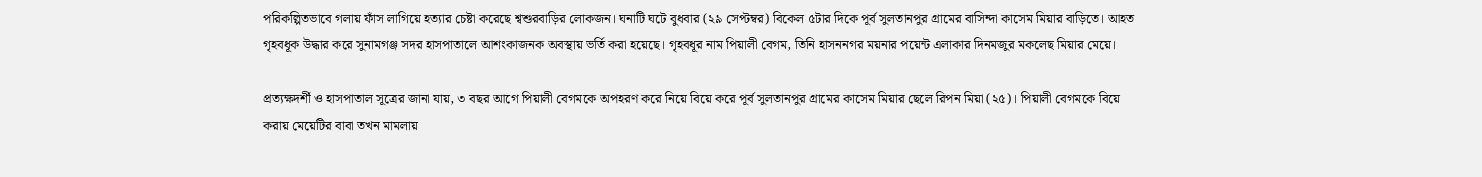পরিকল্পিতভাবে গলায় ফাঁস লাগিয়ে হত্যার চেষ্টা করেছে শ্বশুরবাড়ির লোকজন। ঘনাটি ঘটে বুধবার (২৯ সেপ্টম্বর) বিকেল ৫টার দিকে পূর্ব সুলতানপুর গ্রামের বাসিন্দা কাসেম মিয়ার বাড়িতে। আহত গৃহবধূক উদ্ধার করে সুনামগঞ্জ সদর হাসপাতালে আশংকাজনক অবস্থায় ভর্তি করা হয়েছে। গৃহবধূর নাম পিয়ালী বেগম, তিনি হাসননগর ময়নার পয়েন্ট এলাকার দিনমজুর মকলেছ মিয়ার মেয়ে।

প্রত্যক্ষদর্শী ও হাসপাতাল সূত্রের জানা যায়, ৩ বছর আগে পিয়ালী বেগমকে অপহরণ করে নিয়ে বিয়ে করে পূর্ব সুলতানপুর গ্রামের কাসেম মিয়ার ছেলে রিপন মিয়া (২৫)। পিয়ালী বেগমকে বিয়ে করায় মেয়েটির বাবা তখন মামলায়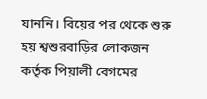যাননি। বিয়ের পর থেকে শুরু হয় শ্বশুরবাড়ির লোকজন কর্তৃক পিয়ালী বেগমের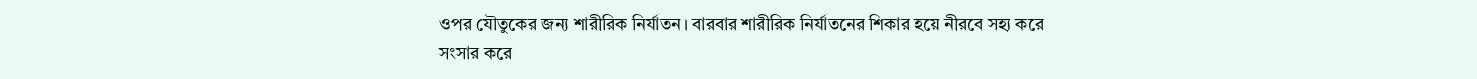ওপর যৌতুকের জন্য শারীরিক নির্যাতন। বারবার শারীরিক নির্যাতনের শিকার হয়ে নীরবে সহ্য করে সংসার করে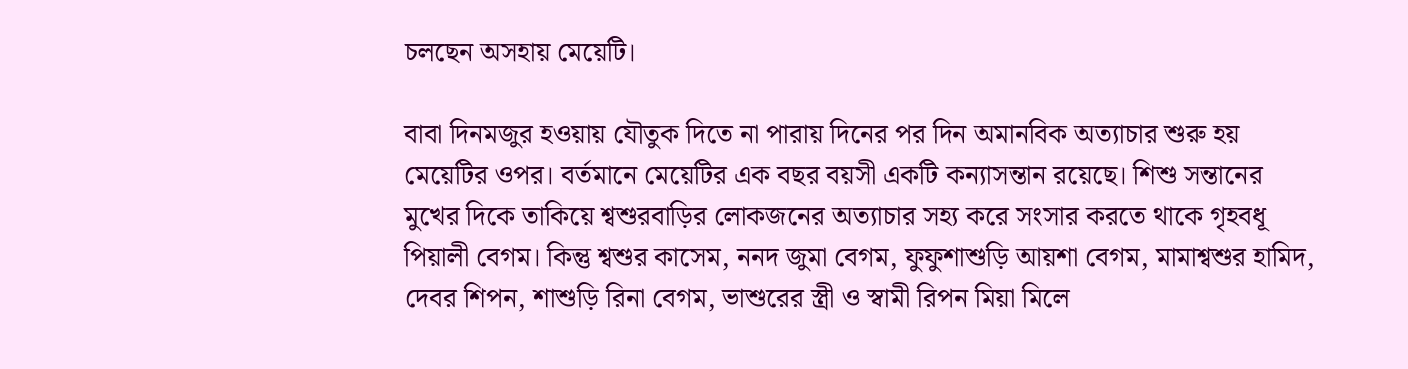চলছেন অসহায় মেয়েটি।

বাবা দিনমজুর হওয়ায় যৌতুক দিতে না পারায় দিনের পর দিন অমানবিক অত্যাচার শুরু হয় মেয়েটির ওপর। বর্তমানে মেয়েটির এক বছর বয়সী একটি কন্যাসন্তান রয়েছে। শিশু সন্তানের মুখের দিকে তাকিয়ে শ্বশুরবাড়ির লোকজনের অত্যাচার সহ্য করে সংসার করতে থাকে গৃহবধূ পিয়ালী বেগম। কিন্তু শ্বশুর কাসেম, ননদ জুমা বেগম, ফুফুশাশুড়ি আয়শা বেগম, মামাশ্বশুর হামিদ, দেবর শিপন, শাশুড়ি রিনা বেগম, ভাশুরের স্ত্রী ও স্বামী রিপন মিয়া মিলে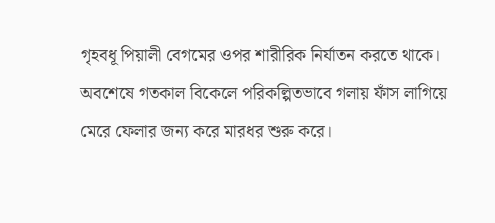গৃহবধূ পিয়ালী বেগমের ওপর শারীরিক নির্যাতন করতে থাকে। অবশেষে গতকাল বিকেলে পরিকল্পিতভাবে গলায় ফাঁস লাগিয়ে মেরে ফেলার জন্য করে মারধর শুরু করে।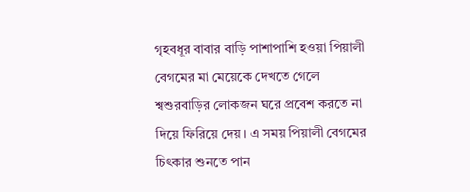গৃহবধূর বাবার বাড়ি পাশাপাশি হওয়া পিয়ালী বেগমের মা মেয়েকে দেখতে গেলে শ্বশুরবাড়ির লোকজন ঘরে প্রবেশ করতে না দিয়ে ফিরিয়ে দেয়। এ সময় পিয়ালী বেগমের চিৎকার শুনতে পান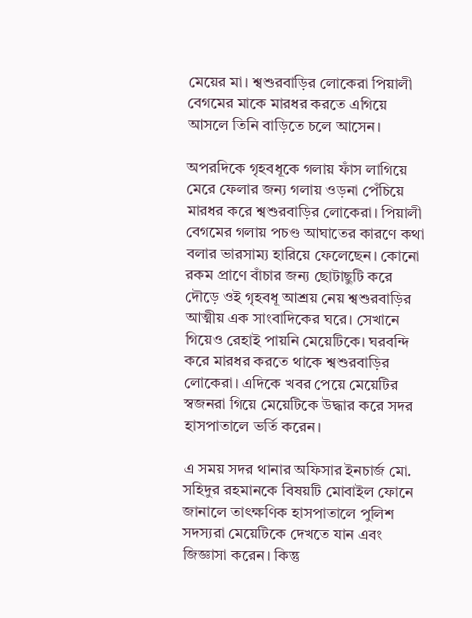মেয়ের মা। শ্বশুরবাড়ির লোকেরা পিয়ালী বেগমের মাকে মারধর করতে এগিয়ে আসলে তিনি বাড়িতে চলে আসেন।

অপরদিকে গৃহবধূকে গলায় ফাঁস লাগিয়ে মেরে ফেলার জন্য গলায় ওড়না পে‍ঁচিয়ে মারধর করে শ্বশুরবাড়ির লোকেরা। পিয়ালী বেগমের গলায় পচণ্ড আঘাতের কারণে কথা বলার ভারসাম্য হারিয়ে ফেলেছেন। কোনো রকম প্রাণে বাঁচার জন্য ছোটাছুটি করে দৌড়ে ওই গৃহবধূ আশ্রয় নেয় শ্বশুরবাড়ির আত্মীয় এক সাংবাদিকের ঘরে। সেখানে গিয়েও রেহাই পায়নি মেয়েটিকে। ঘরবন্দি করে মারধর করতে থাকে শ্বশুরবাড়ির লোকেরা। এদিকে খবর পেয়ে মেয়েটির স্বজনরা গিয়ে মেয়েটিকে উদ্ধার করে সদর হাসপাতালে ভর্তি করেন।

এ সময় সদর থানার অফিসার ইনচার্জ মো. সহিদুর রহমানকে বিষয়টি মোবাইল ফোনে জানালে তাৎক্ষণিক হাসপাতালে পুলিশ সদস্যরা মেয়েটিকে দেখতে যান এবং জিজ্ঞাসা করেন। কিন্তু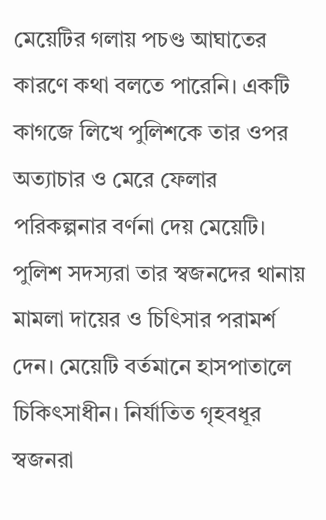মেয়েটির গলায় পচণ্ড আঘাতের কারণে কথা বলতে পারেনি। একটি কাগজে লিখে পুলিশকে তার ওপর অত্যাচার ও মেরে ফেলার পরিকল্পনার বর্ণনা দেয় মেয়েটি। পুলিশ সদস্যরা তার স্বজনদের থানায় মামলা দায়ের ও চিৎিসার পরামর্শ দেন। মেয়েটি বর্তমানে হাসপাতালে চিকিৎসাধীন। নির্যাতিত গৃহবধূর স্বজনরা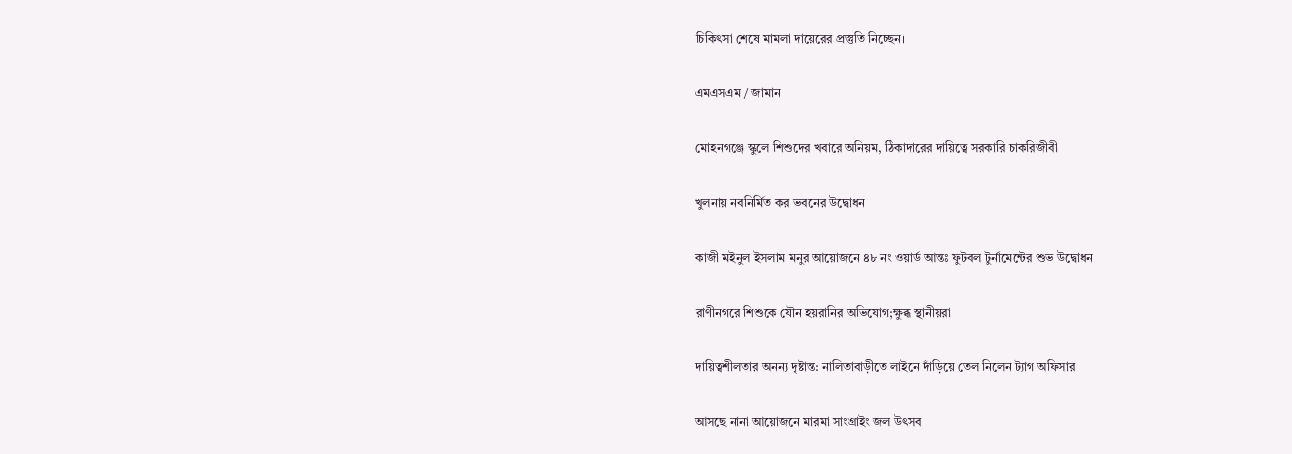চিকিৎসা শেষে মামলা দায়েরের প্রস্তুতি নিচ্ছেন।

এমএসএম / জামান

মোহনগঞ্জে স্কুলে শিশুদের খবারে অনিয়ম, ঠিকাদারের দায়িত্বে সরকারি চাকরিজীবী

খুলনায় নবনির্মিত কর ভবনের উদ্বোধন

কাজী মইনুল ইসলাম মনুর আয়োজনে ৪৮ নং ওয়ার্ড আন্তঃ ফুটবল টুর্নামেন্টের শুভ উদ্বোধন

রাণীনগরে শিশুকে যৌন হয়রানির অভিযোগ;ক্ষুব্ধ স্থানীয়রা

দায়িত্বশীলতার অনন্য দৃষ্টান্ত: নালিতাবাড়ীতে লাইনে দাঁড়িয়ে তেল নিলেন ট্যাগ অফিসার

আসছে নানা আয়োজনে মারমা সাংগ্রাইং জল উৎসব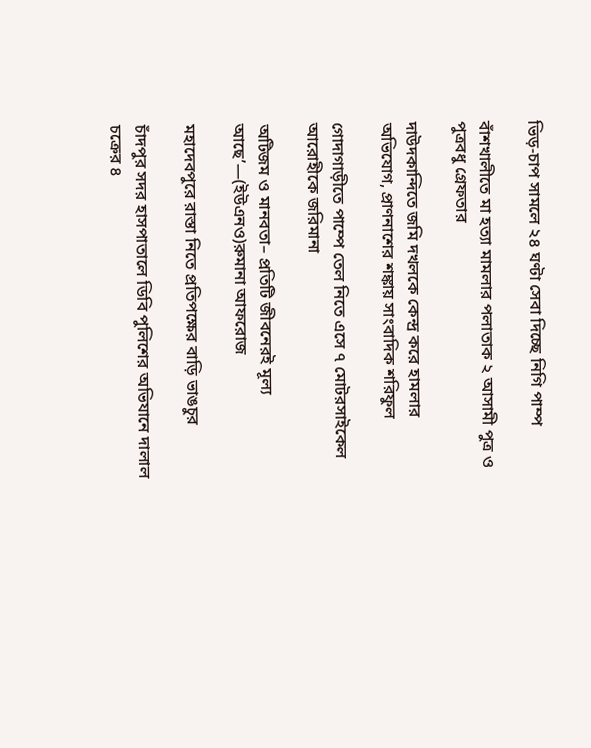ভিড়-চাপ সামলে ২৪ ঘণ্টা সেবা দিচ্ছে নিগি পাম্প

বাঁশখালীতে মা হত্যা মামলার পলাতাক ২ আসামী পুত্র ও পুত্রবধু গ্রেফতার

দাউদকান্দিতে জমি দখলকে কেন্দ্র করে হামলার অভিযোগ, প্রাণনাশের শঙ্কায় সাংবাদিক শরিফুল

গোদাগাড়ীতে পাম্পে তেল নিতে এসে ৭ মোটরসাইকেল আরোহীকে জরিমানা

অটিজম ও মানবতা– প্রতিটি জীবনেরই মূল্য আছে’—(ইউএনও)রুমানা আফরোজ

মহাদেবপুরে রাস্তা নিতে প্রতিপক্ষের বাড়ি ভাঙচুর

চাঁদপুর সদর হাসপাতালে ডিবি পুলিশের অভিযানে দালাল চক্রের ৪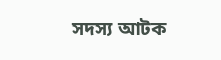সদস্য আটক